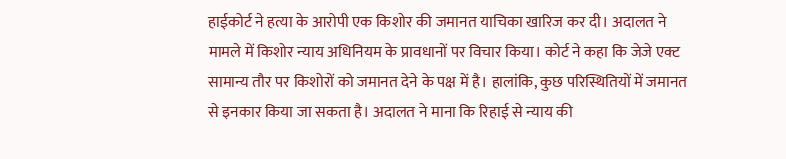हाईकोर्ट ने हत्या के आरोपी एक किशोर की जमानत याचिका खारिज कर दी। अदालत ने मामले में किशोर न्याय अधिनियम के प्रावधानों पर विचार किया। कोर्ट ने कहा कि जेजे एक्ट सामान्य तौर पर किशोरों को जमानत देने के पक्ष में है। हालांकि, कुछ परिस्थितियों में जमानत से इनकार किया जा सकता है। अदालत ने माना कि रिहाई से न्याय की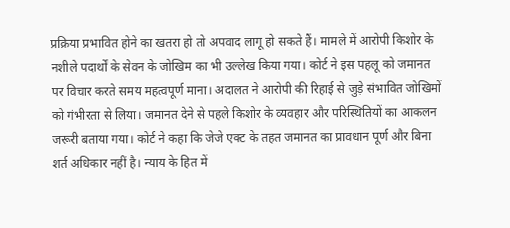प्रक्रिया प्रभावित होने का खतरा हो तो अपवाद लागू हो सकते हैं। मामले में आरोपी किशोर के नशीले पदार्थों के सेवन के जोखिम का भी उल्लेख किया गया। कोर्ट ने इस पहलू को जमानत पर विचार करते समय महत्वपूर्ण माना। अदालत ने आरोपी की रिहाई से जुड़े संभावित जोखिमों को गंभीरता से लिया। जमानत देने से पहले किशोर के व्यवहार और परिस्थितियों का आकलन जरूरी बताया गया। कोर्ट ने कहा कि जेजे एक्ट के तहत जमानत का प्रावधान पूर्ण और बिना शर्त अधिकार नहीं है। न्याय के हित में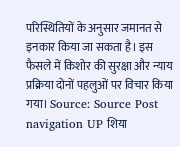परिस्थितियों के अनुसार जमानत से इनकार किया जा सकता है। इस फैसले में किशोर की सुरक्षा और न्याय प्रक्रिया दोनों पहलुओं पर विचार किया गया। Source: Source Post navigation UP शिया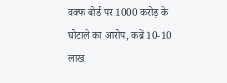वक्फ बोर्ड पर 1000 करोड़ के घोटाले का आरोप, कब्रें 10-10 लाख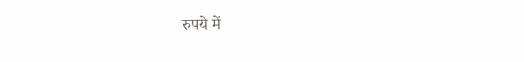रुपये में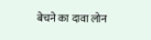बेचने का दावा लोन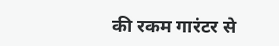की रकम गारंटर से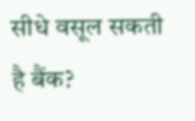सीधे वसूल सकती है बैंक?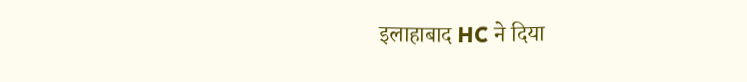इलाहाबाद HC ने दिया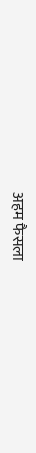अहम फैसला